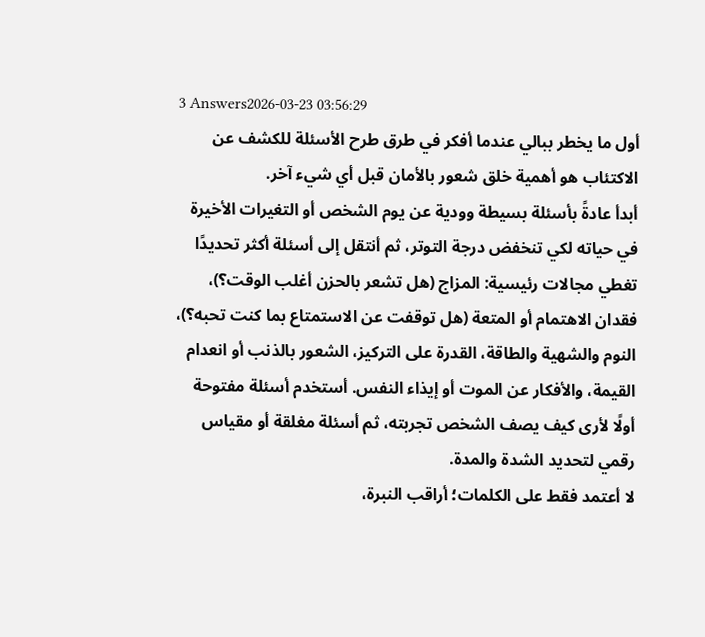3 Answers2026-03-23 03:56:29
أول ما يخطر ببالي عندما أفكر في طرق طرح الأسئلة للكشف عن الاكتئاب هو أهمية خلق شعور بالأمان قبل أي شيء آخر.
أبدأ عادةً بأسئلة بسيطة وودية عن يوم الشخص أو التغيرات الأخيرة في حياته لكي تنخفض درجة التوتر، ثم أنتقل إلى أسئلة أكثر تحديدًا تغطي مجالات رئيسية: المزاج (هل تشعر بالحزن أغلب الوقت؟)، فقدان الاهتمام أو المتعة (هل توقفت عن الاستمتاع بما كنت تحبه؟)، النوم والشهية والطاقة، القدرة على التركيز، الشعور بالذنب أو انعدام القيمة، والأفكار عن الموت أو إيذاء النفس. أستخدم أسئلة مفتوحة أولًا لأرى كيف يصف الشخص تجربته، ثم أسئلة مغلقة أو مقياس رقمي لتحديد الشدة والمدة.
لا أعتمد فقط على الكلمات؛ أراقب النبرة،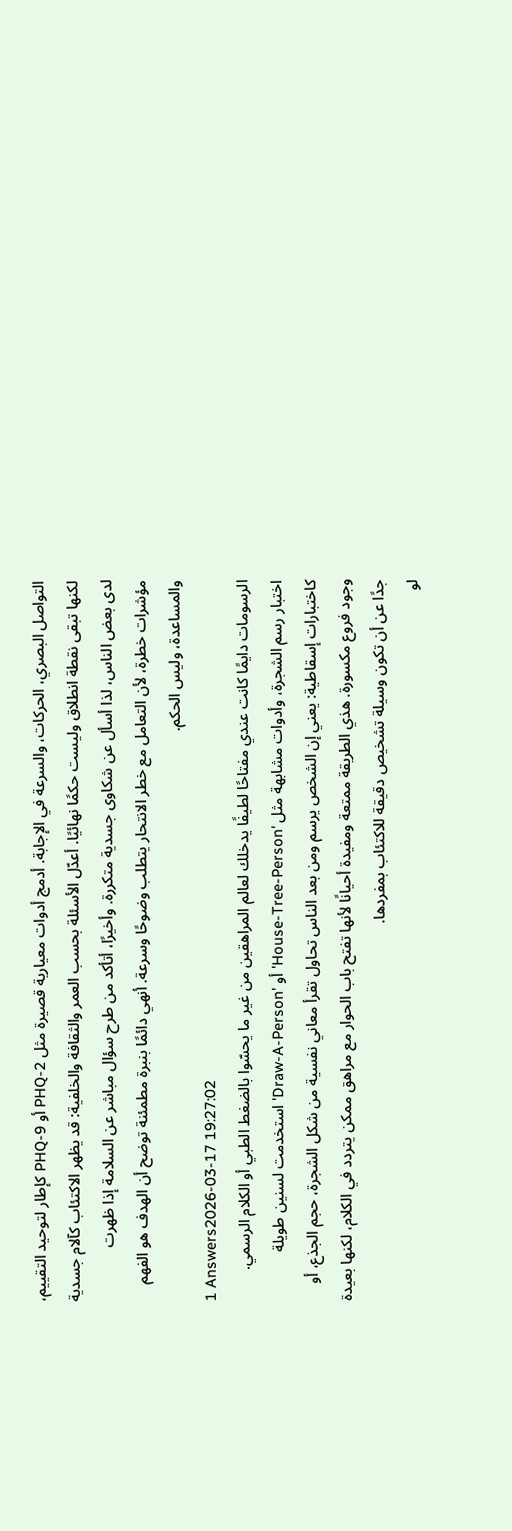التواصل البصري، الحركات، والسرعة في الإجابة. أدمج أدوات معيارية قصيرة مثل PHQ-2 أو PHQ-9 كإطار لتوحيد التقييم، لكنها تبقى نقطة انطلاق وليست حكمًا نهائيًا. أعدّل الأسئلة بحسب العمر والثقافة والخلفية: قد يظهر الاكتئاب كآلام جسدية لدى بعض الناس، لذا أسأل عن شكاوى جسدية متكررة. وأخيرًا، أتأكد من طرح سؤال مباشر عن السلامة إذا ظهرت مؤشرات خطرة، لأن التعامل مع خطر الانتحار يتطلب وضوحًا وسرعة. أنهي دائمًا بنبرة مطمئنة توضح أن الهدف هو الفهم والمساعدة، وليس الحكم.
1 Answers2026-03-17 19:27:02
الرسومات دايمًا كانت عندي مفتاحًا لطيفًا يدخلك لعالم المراهقين من غير ما يحسّوا بالضغط الطبي أو الكلام الرسمي. اختبار رسم الشجرة، وأدوات مشابهة مثل 'House-Tree-Person' أو 'Draw-A-Person' استخدمت لسنين طويلة كاختبارات إسقاطية: يعني إن الشخص يرسم ومن بعد الناس تحاول تقرأ معاني نفسية من شكل الشجرة، حجم الجذع، أو وجود فروع مكسورة. هذي الطريقة ممتعة ومفيدة أحيانًا لأنها تفتح باب الحوار مع مراهق ممكن يتردد في الكلام، لكنها بعيدة جدًا عن أن تكون وسيلة تشخيص دقيقة للاكتئاب بمفردها.
لو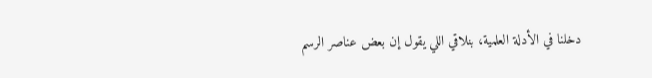دخلنا في الأدلة العلمية، بنلاقي اللي يقول إن بعض عناصر الرسم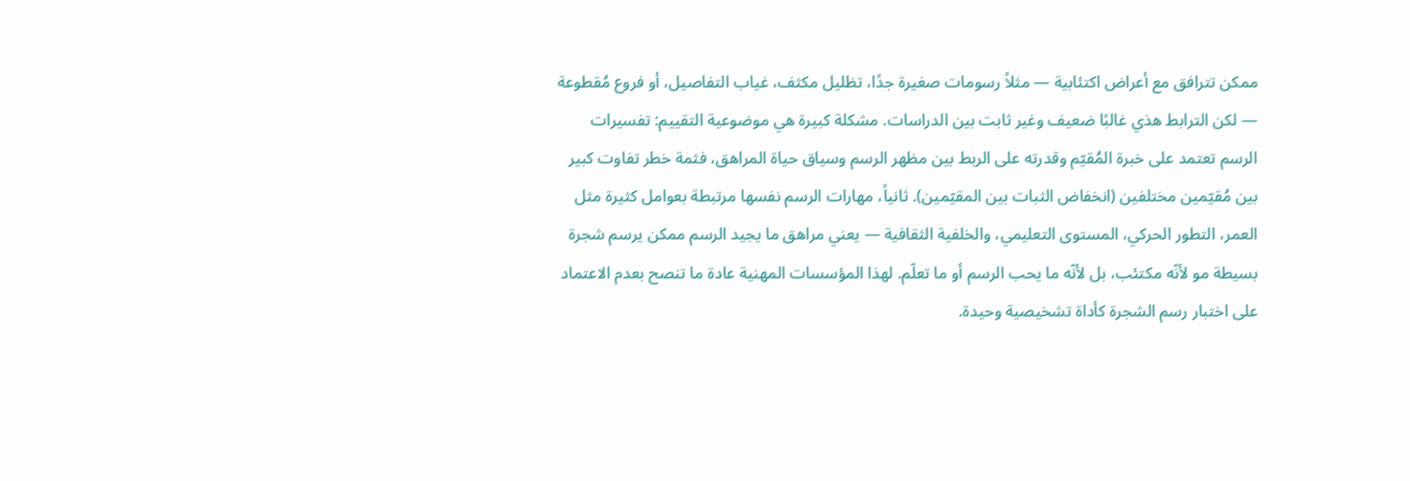ممكن تترافق مع أعراض اكتئابية — مثلاً رسومات صغيرة جدًا، تظليل مكثف، غياب التفاصيل، أو فروع مُقطوعة — لكن الترابط هذي غالبًا ضعيف وغير ثابت بين الدراسات. مشكلة كبيرة هي موضوعية التقييم: تفسيرات الرسم تعتمد على خبرة المُقيّم وقدرته على الربط بين مظهر الرسم وسياق حياة المراهق، فثمة خطر تفاوت كبير بين مُقيّمين مختلفين (انخفاض الثبات بين المقيّمين). ثانياً، مهارات الرسم نفسها مرتبطة بعوامل كثيرة مثل العمر، التطور الحركي، المستوى التعليمي، والخلفية الثقافية — يعني مراهق ما يجيد الرسم ممكن يرسم شجرة بسيطة مو لأنّه مكتئب، بل لأنّه ما يحب الرسم أو ما تعلّم. لهذا المؤسسات المهنية عادة ما تنصح بعدم الاعتماد على اختبار رسم الشجرة كأداة تشخيصية وحيدة.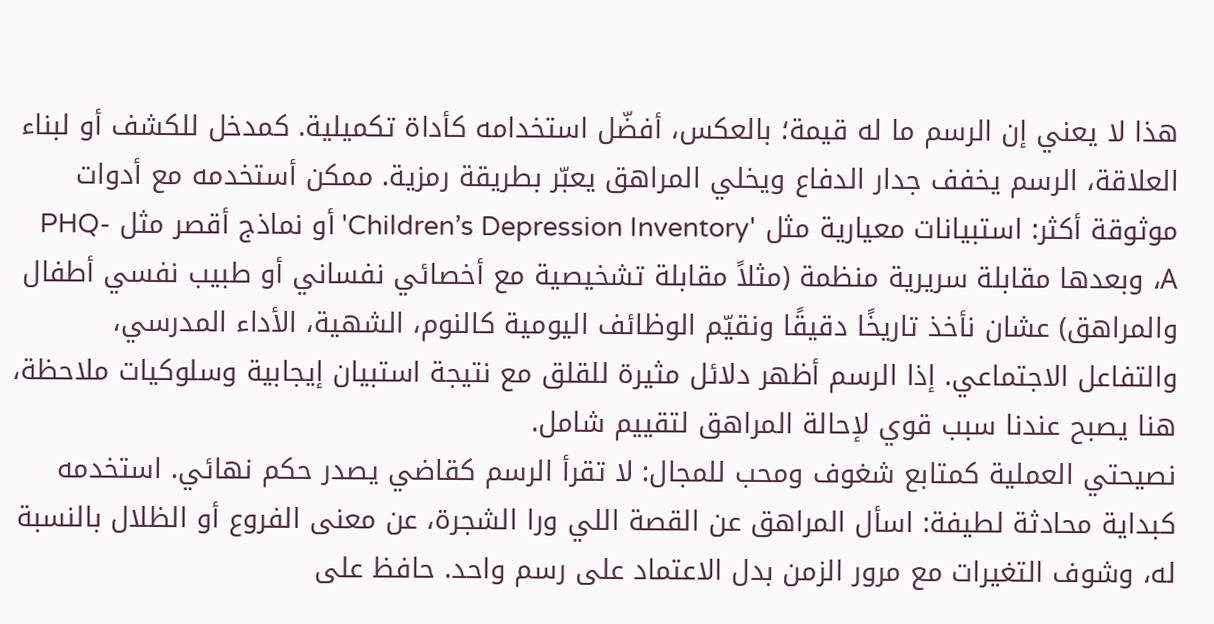هذا لا يعني إن الرسم ما له قيمة؛ بالعكس، أفضّل استخدامه كأداة تكميلية. كمدخل للكشف أو لبناء العلاقة، الرسم يخفف جدار الدفاع ويخلي المراهق يعبّر بطريقة رمزية. ممكن أستخدمه مع أدوات موثوقة أكثر: استبيانات معيارية مثل 'Children’s Depression Inventory' أو نماذج أقصر مثل PHQ-A، وبعدها مقابلة سريرية منظمة (مثلاً مقابلة تشخيصية مع أخصائي نفساني أو طبيب نفسي أطفال والمراهق) عشان نأخذ تاريخًا دقيقًا ونقيّم الوظائف اليومية كالنوم، الشهية، الأداء المدرسي، والتفاعل الاجتماعي. إذا الرسم أظهر دلائل مثيرة للقلق مع نتيجة استبيان إيجابية وسلوكيات ملاحظة، هنا يصبح عندنا سبب قوي لإحالة المراهق لتقييم شامل.
نصيحتي العملية كمتابع شغوف ومحب للمجال: لا تقرأ الرسم كقاضي يصدر حكم نهائي. استخدمه كبداية محادثة لطيفة: اسأل المراهق عن القصة اللي ورا الشجرة، عن معنى الفروع أو الظلال بالنسبة له، وشوف التغيرات مع مرور الزمن بدل الاعتماد على رسم واحد. حافظ على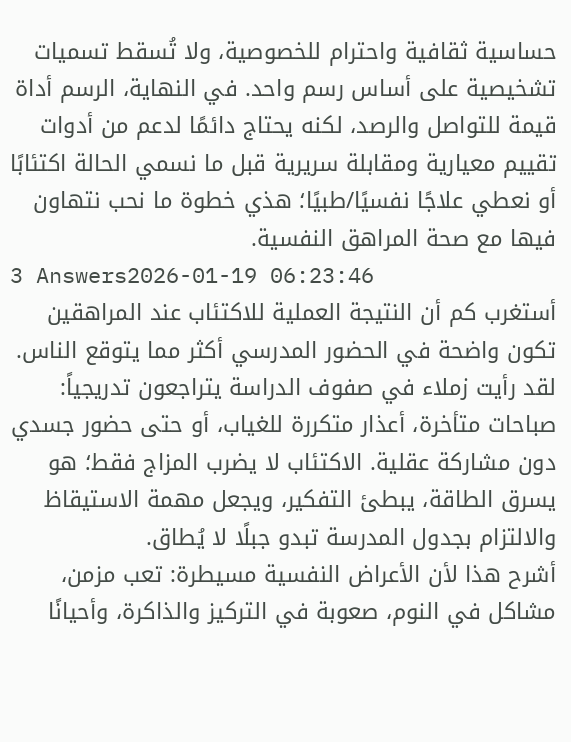حساسية ثقافية واحترام للخصوصية، ولا تُسقط تسميات تشخيصية على أساس رسم واحد. في النهاية، الرسم أداة قيمة للتواصل والرصد، لكنه يحتاج دائمًا لدعم من أدوات تقييم معيارية ومقابلة سريرية قبل ما نسمي الحالة اكتئابًا أو نعطي علاجًا نفسيًا/طبيًا؛ هذي خطوة ما نحب نتهاون فيها مع صحة المراهق النفسية.
3 Answers2026-01-19 06:23:46
أستغرب كم أن النتيجة العملية للاكتئاب عند المراهقين تكون واضحة في الحضور المدرسي أكثر مما يتوقع الناس. لقد رأيت زملاء في صفوف الدراسة يتراجعون تدريجياً: صباحات متأخرة، أعذار متكررة للغياب، أو حتى حضور جسدي دون مشاركة عقلية. الاكتئاب لا يضرب المزاج فقط؛ هو يسرق الطاقة، يبطئ التفكير، ويجعل مهمة الاستيقاظ والالتزام بجدول المدرسة تبدو جبلًا لا يُطاق.
أشرح هذا لأن الأعراض النفسية مسيطرة: تعب مزمن، مشاكل في النوم، صعوبة في التركيز والذاكرة، وأحيانًا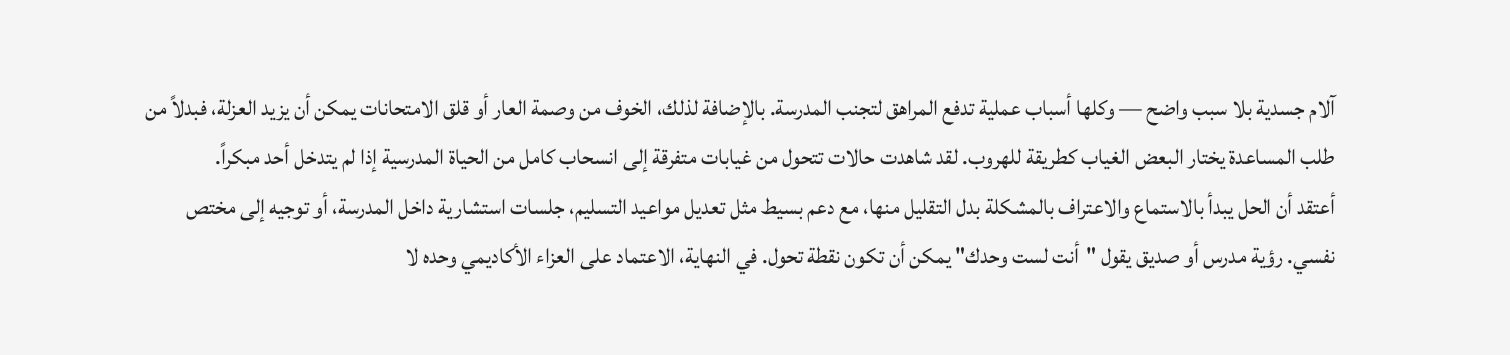آلام جسدية بلا سبب واضح — وكلها أسباب عملية تدفع المراهق لتجنب المدرسة. بالإضافة لذلك، الخوف من وصمة العار أو قلق الامتحانات يمكن أن يزيد العزلة، فبدلاً من طلب المساعدة يختار البعض الغياب كطريقة للهروب. لقد شاهدت حالات تتحول من غيابات متفرقة إلى انسحاب كامل من الحياة المدرسية إذا لم يتدخل أحد مبكراً.
أعتقد أن الحل يبدأ بالاستماع والاعتراف بالمشكلة بدل التقليل منها، مع دعم بسيط مثل تعديل مواعيد التسليم، جلسات استشارية داخل المدرسة، أو توجيه إلى مختص نفسي. رؤية مدرس أو صديق يقول "أنت لست وحدك" يمكن أن تكون نقطة تحول. في النهاية، الاعتماد على العزاء الأكاديمي وحده لا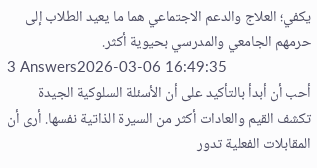يكفي؛ العلاج والدعم الاجتماعي هما ما يعيد الطلاب إلى حرمهم الجامعي والمدرسي بحيوية أكثر.
3 Answers2026-03-06 16:49:35
أحب أن أبدأ بالتأكيد على أن الأسئلة السلوكية الجيدة تكشف القيم والعادات أكثر من السيرة الذاتية نفسها. أرى أن المقابلات الفعلية تدور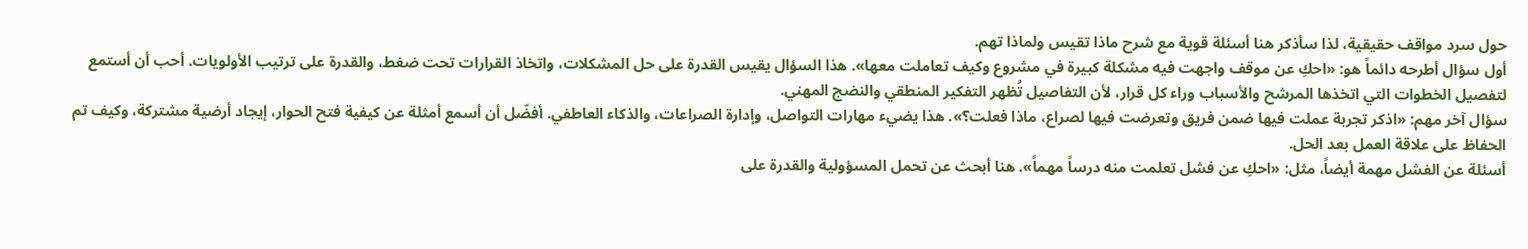حول سرد مواقف حقيقية، لذا سأذكر هنا أسئلة قوية مع شرح ماذا تقيس ولماذا تهم.
أول سؤال أطرحه دائماً هو: «احكِ عن موقف واجهت فيه مشكلة كبيرة في مشروع وكيف تعاملت معها». هذا السؤال يقيس القدرة على حل المشكلات، واتخاذ القرارات تحت ضغط، والقدرة على ترتيب الأولويات. أحب أن أستمع لتفصيل الخطوات التي اتخذها المرشح والأسباب وراء كل قرار، لأن التفاصيل تُظهر التفكير المنطقي والنضج المهني.
سؤال آخر مهم: «اذكر تجربة عملت فيها ضمن فريق وتعرضت فيها لصراع، ماذا فعلت؟». هذا يضيء مهارات التواصل، وإدارة الصراعات، والذكاء العاطفي. أفضّل أن أسمع أمثلة عن كيفية فتح الحوار، إيجاد أرضية مشتركة، وكيف تم الحفاظ على علاقة العمل بعد الحل.
أسئلة عن الفشل مهمة أيضاً، مثل: «احكِ عن فشل تعلمت منه درساً مهماً». هنا أبحث عن تحمل المسؤولية والقدرة على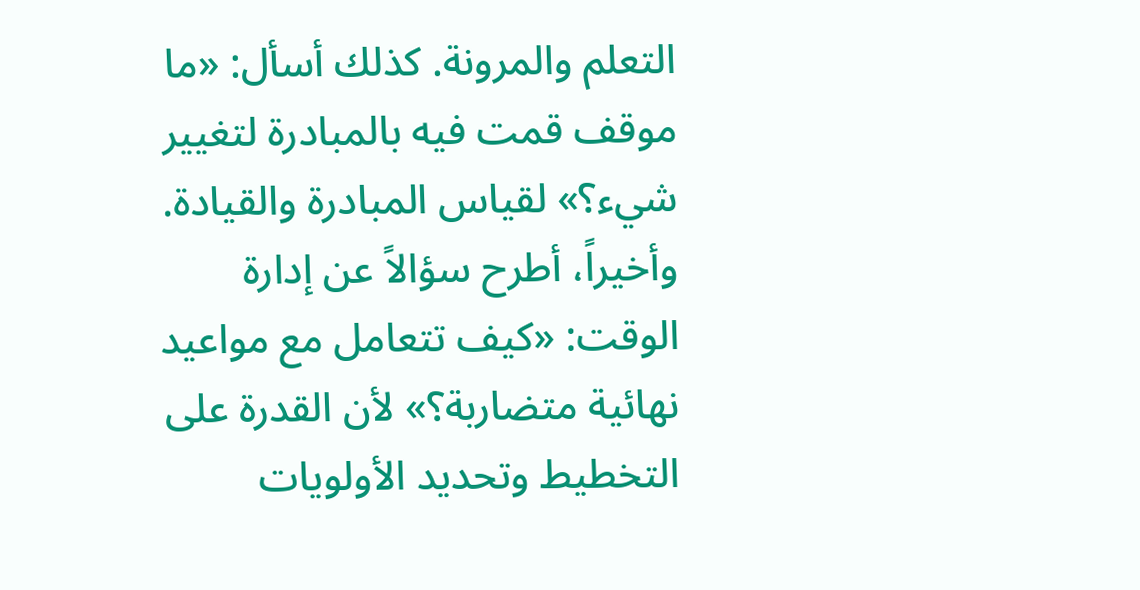التعلم والمرونة. كذلك أسأل: «ما موقف قمت فيه بالمبادرة لتغيير شيء؟» لقياس المبادرة والقيادة. وأخيراً، أطرح سؤالاً عن إدارة الوقت: «كيف تتعامل مع مواعيد نهائية متضاربة؟» لأن القدرة على التخطيط وتحديد الأولويات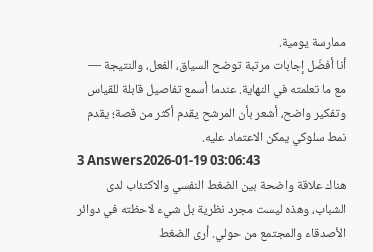ممارسة يومية.
أنا أفضّل إجابات مرتبة توضح السياق، الفعل، والنتيجة — مع ما تعلمته في النهاية. عندما أسمع تفاصيل قابلة للقياس وتفكير واضح، أشعر بأن المرشح يقدم أكثر من قصة؛ يقدم نمط سلوكي يمكن الاعتماد عليه.
3 Answers2026-01-19 03:06:43
هناك علاقة واضحة بين الضغط النفسي والاكتئاب لدى الشباب، وهذه ليست مجرد نظرية بل شيء لاحظته في دوائر الأصدقاء والمجتمع من حولي. أرى الضغط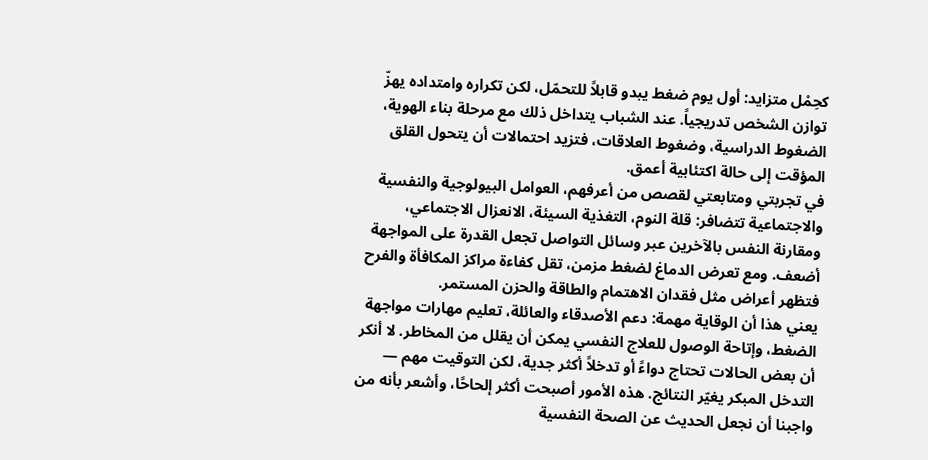كحِمْل متزايد: أول يوم ضغط يبدو قابلاً للتحمّل، لكن تكراره وامتداده يهزّ توازن الشخص تدريجياً. عند الشباب يتداخل ذلك مع مرحلة بناء الهوية، الضغوط الدراسية، وضغوط العلاقات، فتزيد احتمالات أن يتحول القلق المؤقت إلى حالة اكتئابية أعمق.
في تجربتي ومتابعتي لقصص من أعرفهم، العوامل البيولوجية والنفسية والاجتماعية تتضافر: قلة النوم، التغذية السيئة، الانعزال الاجتماعي، ومقارنة النفس بالآخرين عبر وسائل التواصل تجعل القدرة على المواجهة أضعف. ومع تعرض الدماغ لضغط مزمن، تقل كفاءة مراكز المكافأة والفرح فتظهر أعراض مثل فقدان الاهتمام والطاقة والحزن المستمر.
يعني هذا أن الوقاية مهمة: دعم الأصدقاء والعائلة، تعليم مهارات مواجهة الضغط، وإتاحة الوصول للعلاج النفسي يمكن أن يقلل من المخاطر. لا أنكر أن بعض الحالات تحتاج دواءً أو تدخلاً أكثر جدية، لكن التوقيت مهم — التدخل المبكر يغيّر النتائج. هذه الأمور أصبحت أكثر إلحاحًا، وأشعر بأنه من واجبنا أن نجعل الحديث عن الصحة النفسية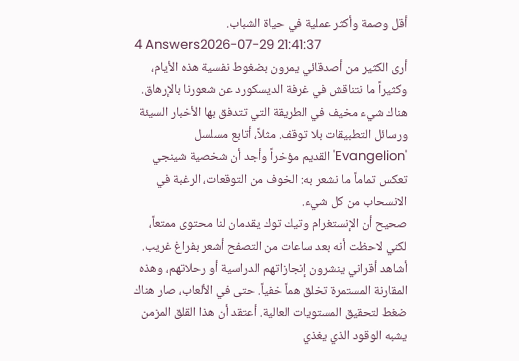أقل وصمة وأكثر عملية في حياة الشباب.
4 Answers2026-07-29 21:41:37
أرى الكثير من أصدقائي يمرون بضغوط نفسية هذه الأيام، وكثيراً ما نتناقش في غرفة الديسكورد عن شعورنا بالإرهاق. هناك شيء مخيف في الطريقة التي تتدفق بها الأخبار السيئة ورسائل التطبيقات بلا توقف. مثلاً، أتابع مسلسل 'Evangelion' القديم مؤخراً وأجد أن شخصية شينجي تعكس تماماً ما نشعر به: الخوف من التوقعات، الرغبة في الانسحاب من كل شيء.
صحيح أن الإنستغرام وتيك توك يقدمان لنا محتوى ممتعاً، لكني لاحظت أنه بعد ساعات من التصفح أشعر بفراغ غريب. أشاهد أقراني ينشرون إنجازاتهم الدراسية أو رحلاتهم، وهذه المقارنة المستمرة تخلق هماً خفياً. حتى في الألعاب، صار هناك ضغط لتحقيق المستويات العالية. أعتقد أن هذا القلق المزمن يشبه الوقود الذي يغذي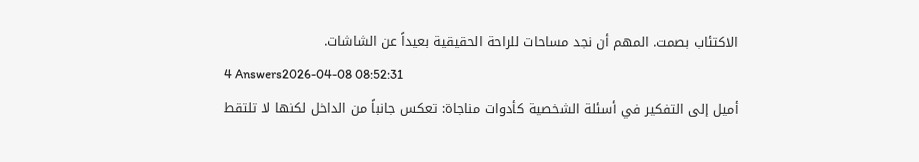الاكتئاب بصمت. المهم أن نجد مساحات للراحة الحقيقية بعيداً عن الشاشات.
4 Answers2026-04-08 08:52:31
أميل إلى التفكير في أسئلة الشخصية كأدوات مناجاة: تعكس جانباً من الداخل لكنها لا تلتقط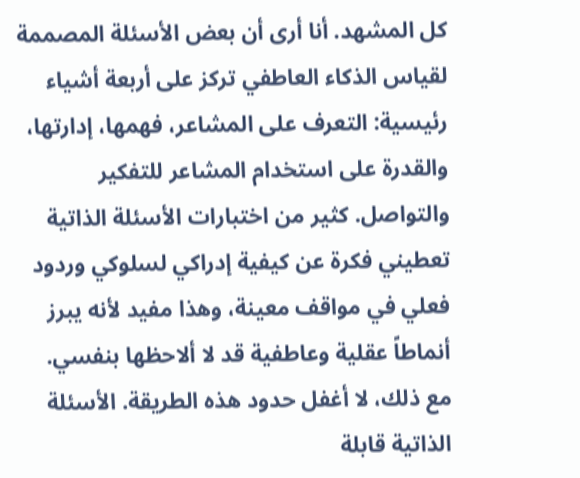كل المشهد. أنا أرى أن بعض الأسئلة المصممة لقياس الذكاء العاطفي تركز على أربعة أشياء رئيسية: التعرف على المشاعر، فهمها، إدارتها، والقدرة على استخدام المشاعر للتفكير والتواصل. كثير من اختبارات الأسئلة الذاتية تعطيني فكرة عن كيفية إدراكي لسلوكي وردود فعلي في مواقف معينة، وهذا مفيد لأنه يبرز أنماطاً عقلية وعاطفية قد لا ألاحظها بنفسي.
مع ذلك، لا أغفل حدود هذه الطريقة. الأسئلة الذاتية قابلة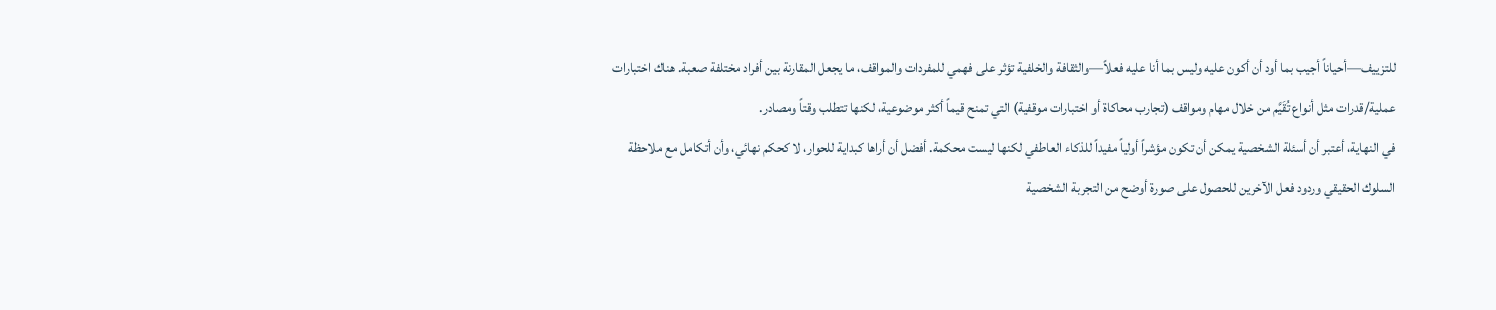للتزييف—أحياناً أجيب بما أود أن أكون عليه وليس بما أنا عليه فعلاً—والثقافة والخلفية تؤثر على فهمي للمفردات والمواقف، ما يجعل المقارنة بين أفراد مختلفة صعبة. هناك اختبارات عملية/قدرات مثل أنواع تُقَيَّم من خلال مهام ومواقف (تجارب محاكاة أو اختبارات موقفية) التي تمنح قيماً أكثر موضوعية، لكنها تتطلب وقتاً ومصادر.
في النهاية، أعتبر أن أسئلة الشخصية يمكن أن تكون مؤشراً أولياً مفيداً للذكاء العاطفي لكنها ليست محكمة. أفضل أن أراها كبداية للحوار، لا كحكم نهائي، وأن أتكامل مع ملاحظة السلوك الحقيقي وردود فعل الآخرين للحصول على صورة أوضح من التجربة الشخصية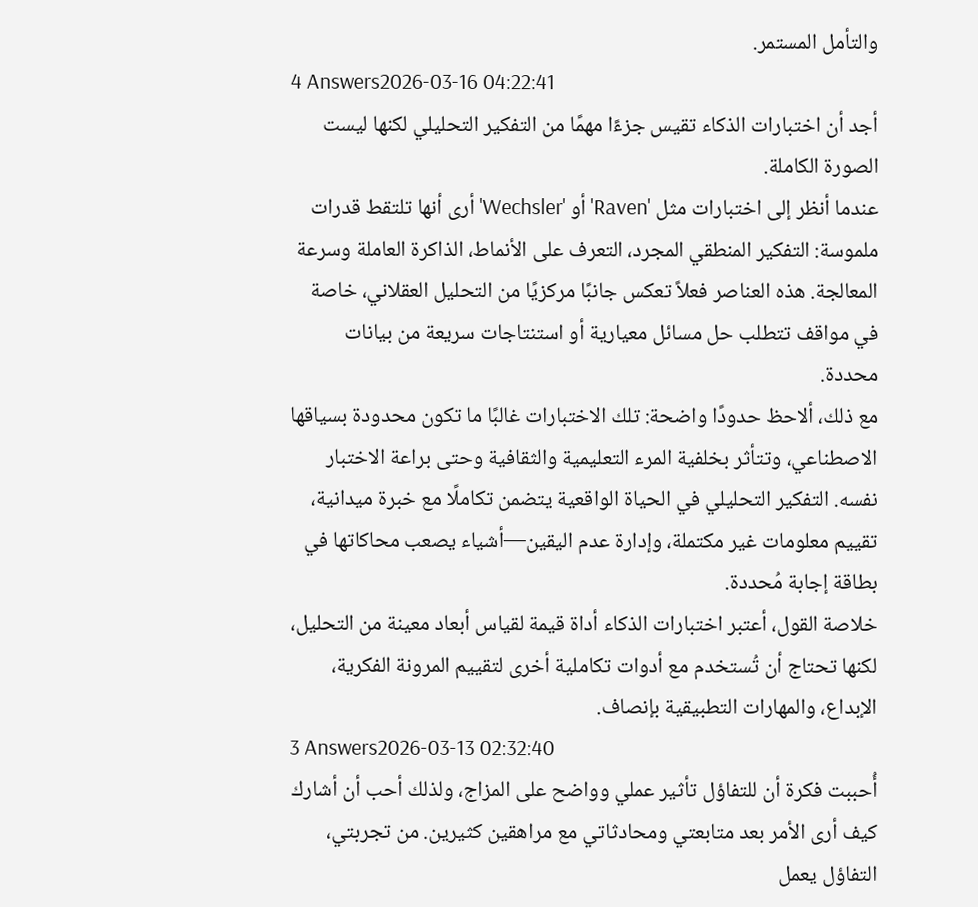والتأمل المستمر.
4 Answers2026-03-16 04:22:41
أجد أن اختبارات الذكاء تقيس جزءًا مهمًا من التفكير التحليلي لكنها ليست الصورة الكاملة.
عندما أنظر إلى اختبارات مثل 'Raven' أو 'Wechsler' أرى أنها تلتقط قدرات ملموسة: التفكير المنطقي المجرد، التعرف على الأنماط، الذاكرة العاملة وسرعة المعالجة. هذه العناصر فعلاً تعكس جانبًا مركزيًا من التحليل العقلاني، خاصة في مواقف تتطلب حل مسائل معيارية أو استنتاجات سريعة من بيانات محددة.
مع ذلك، ألاحظ حدودًا واضحة: تلك الاختبارات غالبًا ما تكون محدودة بسياقها الاصطناعي، وتتأثر بخلفية المرء التعليمية والثقافية وحتى براعة الاختبار نفسه. التفكير التحليلي في الحياة الواقعية يتضمن تكاملًا مع خبرة ميدانية، تقييم معلومات غير مكتملة، وإدارة عدم اليقين—أشياء يصعب محاكاتها في بطاقة إجابة مُحددة.
خلاصة القول، أعتبر اختبارات الذكاء أداة قيمة لقياس أبعاد معينة من التحليل، لكنها تحتاج أن تُستخدم مع أدوات تكاملية أخرى لتقييم المرونة الفكرية، الإبداع، والمهارات التطبيقية بإنصاف.
3 Answers2026-03-13 02:32:40
أُحببت فكرة أن للتفاؤل تأثير عملي وواضح على المزاج، ولذلك أحب أن أشارك كيف أرى الأمر بعد متابعتي ومحادثاتي مع مراهقين كثيرين. من تجربتي، التفاؤل يعمل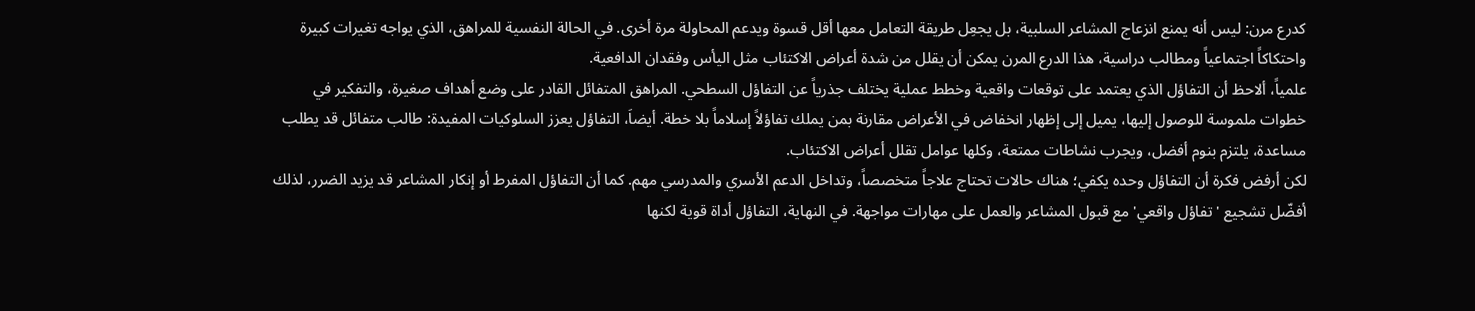كدرع مرن: ليس أنه يمنع انزعاج المشاعر السلبية، بل يجعِل طريقة التعامل معها أقل قسوة ويدعم المحاولة مرة أخرى. في الحالة النفسية للمراهق، الذي يواجه تغيرات كبيرة واحتكاكاً اجتماعياً ومطالب دراسية، هذا الدرع المرن يمكن أن يقلل من شدة أعراض الاكتئاب مثل اليأس وفقدان الدافعية.
علمياً، ألاحظ أن التفاؤل الذي يعتمد على توقعات واقعية وخطط عملية يختلف جذرياً عن التفاؤل السطحي. المراهق المتفائل القادر على وضع أهداف صغيرة، والتفكير في خطوات ملموسة للوصول إليها، يميل إلى إظهار انخفاض في الأعراض مقارنة بمن يملك تفاؤلاً إسلاماً بلا خطة. أيضاَ، التفاؤل يعزز السلوكيات المفيدة: طالب متفائل قد يطلب مساعدة، يلتزم بنوم أفضل، ويجرب نشاطات ممتعة، وكلها عوامل تقلل أعراض الاكتئاب.
لكن أرفض فكرة أن التفاؤل وحده يكفي؛ هناك حالات تحتاج علاجاً متخصصاً، وتداخل الدعم الأسري والمدرسي مهم. كما أن التفاؤل المفرط أو إنكار المشاعر قد يزيد الضرر، لذلك أفضّل تشجيع 'تفاؤل واقعي' مع قبول المشاعر والعمل على مهارات مواجهة. في النهاية، التفاؤل أداة قوية لكنها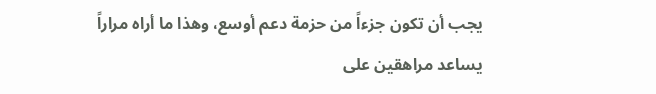يجب أن تكون جزءاً من حزمة دعم أوسع، وهذا ما أراه مراراً يساعد مراهقين على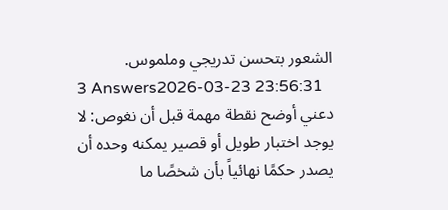الشعور بتحسن تدريجي وملموس.
3 Answers2026-03-23 23:56:31
دعني أوضح نقطة مهمة قبل أن نغوص: لا يوجد اختبار طويل أو قصير يمكنه وحده أن يصدر حكمًا نهائياً بأن شخصًا ما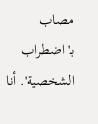مصاب بـ'اضطراب الشخصية'. أنا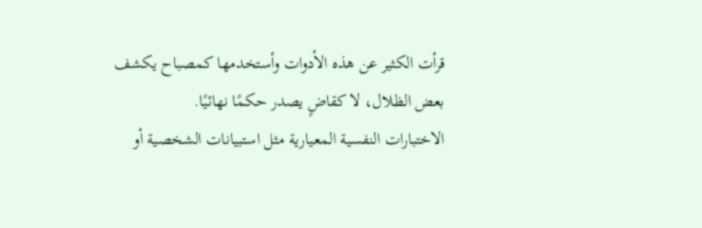قرأت الكثير عن هذه الأدوات وأستخدمها كمصباح يكشف بعض الظلال، لا كقاضٍ يصدر حكمًا نهائيًا.
الاختبارات النفسية المعيارية مثل استبيانات الشخصية أو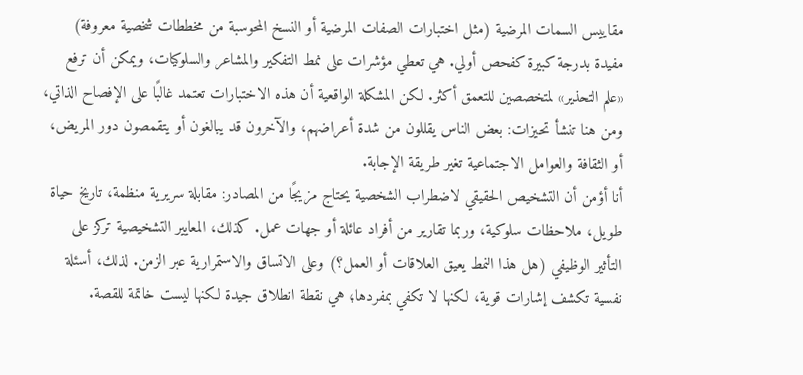مقاييس السمات المرضية (مثل اختبارات الصفات المرضية أو النسخ المحوسبة من مخططات شخصية معروفة) مفيدة بدرجة كبيرة كفحص أولي. هي تعطي مؤشرات على نمط التفكير والمشاعر والسلوكيات، ويمكن أن ترفع «علم التحذير» لمتخصصين للتعمق أكثر. لكن المشكلة الواقعية أن هذه الاختبارات تعتمد غالبًا على الإفصاح الذاتي، ومن هنا تنشأ تحيزات: بعض الناس يقللون من شدة أعراضهم، والآخرون قد يبالغون أو يتقمصون دور المريض، أو الثقافة والعوامل الاجتماعية تغير طريقة الإجابة.
أنا أؤمن أن التشخيص الحقيقي لاضطراب الشخصية يحتاج مزيجًا من المصادر: مقابلة سريرية منظمة، تاريخ حياة طويل، ملاحظات سلوكية، وربما تقارير من أفراد عائلة أو جهات عمل. كذلك، المعايير التشخيصية تركز على التأثير الوظيفي (هل هذا النمط يعيق العلاقات أو العمل؟) وعلى الاتساق والاستمرارية عبر الزمن. لذلك، أسئلة نفسية تكشف إشارات قوية، لكنها لا تكفي بمفردها؛ هي نقطة انطلاق جيدة لكنها ليست خاتمة للقصة.